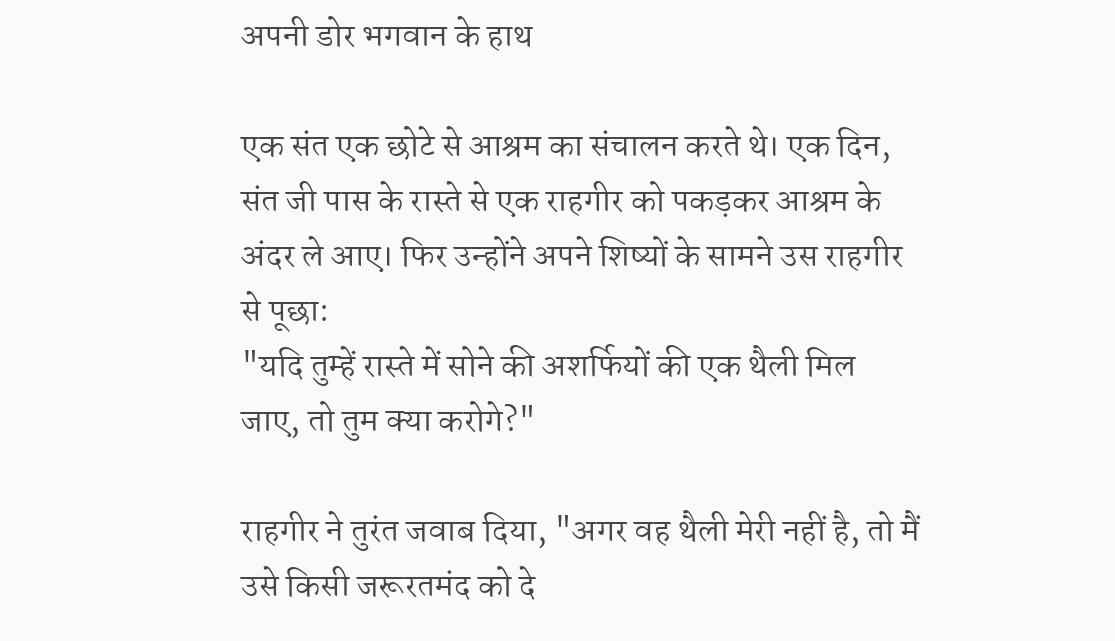अपनी डोर भगवान के हाथ

एक संत एक छोटे से आश्रम का संचालन करते थे। एक दिन, संत जी पास के रास्ते से एक राहगीर को पकड़कर आश्रम के अंदर ले आए। फिर उन्होंने अपने शिष्यों के सामने उस राहगीर से पूछा:
"यदि तुम्हें रास्ते में सोने की अशर्फियों की एक थैली मिल जाए, तो तुम क्या करोगे?"

राहगीर ने तुरंत जवाब दिया, "अगर वह थैली मेरी नहीं है, तो मैं उसे किसी जरूरतमंद को दे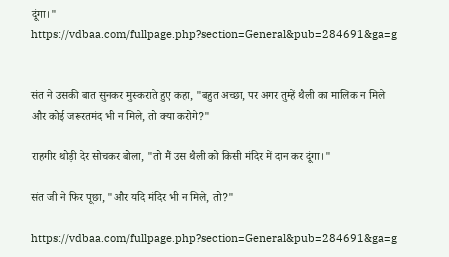दूंगा।"
https://vdbaa.com/fullpage.php?section=General&pub=284691&ga=g


संत ने उसकी बात सुनकर मुस्कराते हुए कहा, "बहुत अच्छा, पर अगर तुम्हें थैली का मालिक न मिले और कोई जरूरतमंद भी न मिले, तो क्या करोगे?"

राहगीर थोड़ी देर सोचकर बोला, "तो मैं उस थैली को किसी मंदिर में दान कर दूंगा।"

संत जी ने फिर पूछा, "और यदि मंदिर भी न मिले, तो?"

https://vdbaa.com/fullpage.php?section=General&pub=284691&ga=g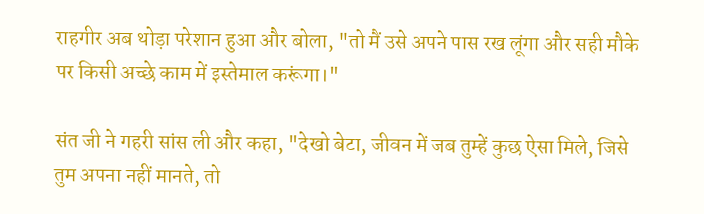राहगीर अब थोड़ा परेशान हुआ और बोला, "तो मैं उसे अपने पास रख लूंगा और सही मौके पर किसी अच्छे काम में इस्तेमाल करूंगा।"

संत जी ने गहरी सांस ली और कहा, "देखो बेटा, जीवन में जब तुम्हें कुछ ऐसा मिले, जिसे तुम अपना नहीं मानते, तो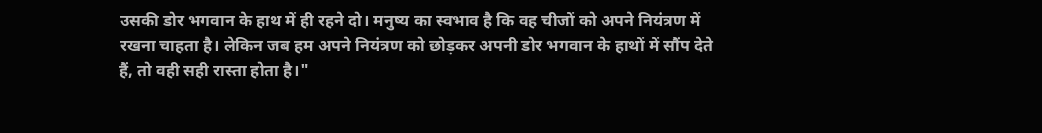उसकी डोर भगवान के हाथ में ही रहने दो। मनुष्य का स्वभाव है कि वह चीजों को अपने नियंत्रण में रखना चाहता है। लेकिन जब हम अपने नियंत्रण को छोड़कर अपनी डोर भगवान के हाथों में सौंप देते हैं, तो वही सही रास्ता होता है।"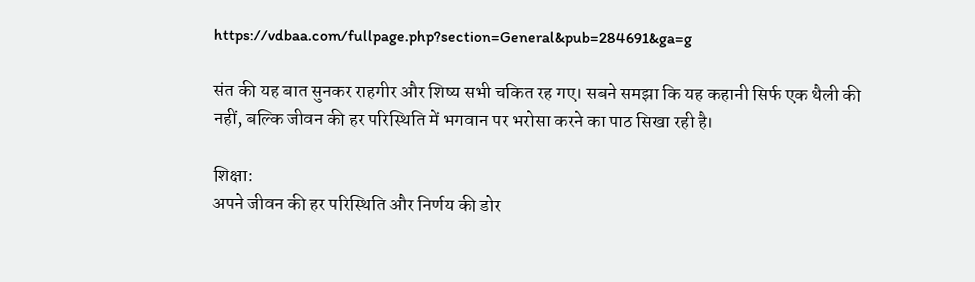https://vdbaa.com/fullpage.php?section=General&pub=284691&ga=g

संत की यह बात सुनकर राहगीर और शिष्य सभी चकित रह गए। सबने समझा कि यह कहानी सिर्फ एक थैली की नहीं, बल्कि जीवन की हर परिस्थिति में भगवान पर भरोसा करने का पाठ सिखा रही है।

शिक्षा:
अपने जीवन की हर परिस्थिति और निर्णय की डोर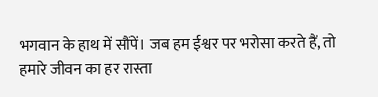भगवान के हाथ में सौंपें। जब हम ईश्वर पर भरोसा करते हैं, तो हमारे जीवन का हर रास्ता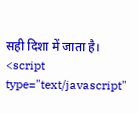सही दिशा में जाता है।
<script type="text/javascript"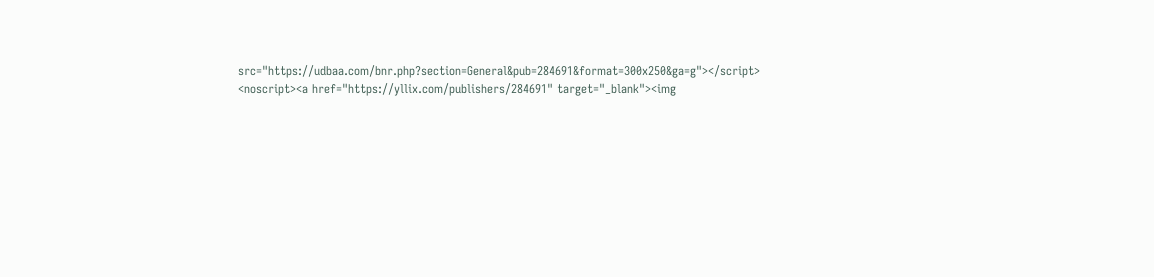src="https://udbaa.com/bnr.php?section=General&pub=284691&format=300x250&ga=g"></script>
<noscript><a href="https://yllix.com/publishers/284691" target="_blank"><img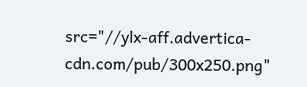src="//ylx-aff.advertica-cdn.com/pub/300x250.png"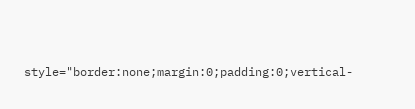style="border:none;margin:0;padding:0;vertical-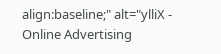align:baseline;" alt="ylliX - Online Advertising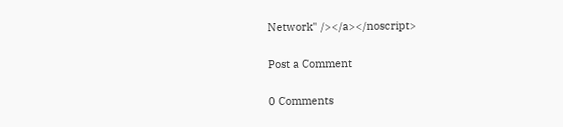Network" /></a></noscript>

Post a Comment

0 Comments